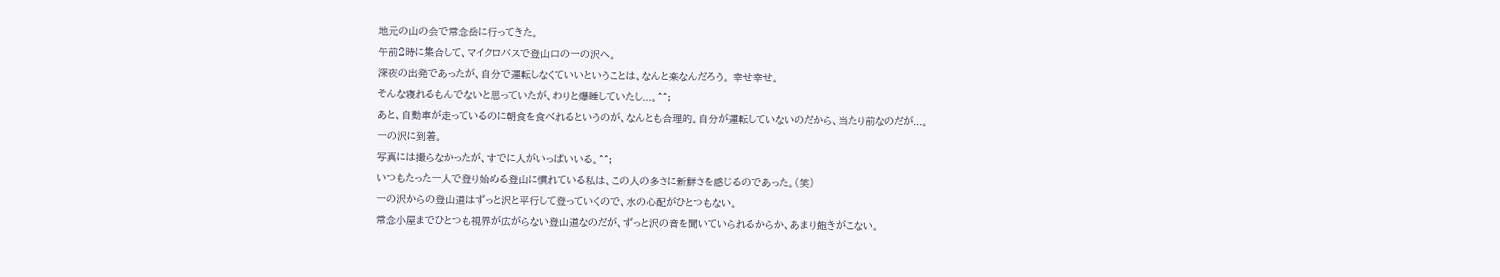地元の山の会で常念岳に行ってきた。
午前2時に集合して、マイクロバスで登山口の一の沢へ。
深夜の出発であったが、自分で運転しなくていいということは、なんと楽なんだろう。 幸せ幸せ。
そんな寝れるもんでないと思っていたが、わりと爆睡していたし...。^^;
あと、自動車が走っているのに朝食を食べれるというのが、なんとも合理的。自分が運転していないのだから、当たり前なのだが...。
一の沢に到着。
写真には撮らなかったが、すでに人がいっぱいいる。^^;
いつもたった一人で登り始める登山に慣れている私は、この人の多さに新鮮さを感じるのであった。(笑)
一の沢からの登山道はずっと沢と平行して登っていくので、水の心配がひとつもない。
常念小屋までひとつも視界が広がらない登山道なのだが、ずっと沢の音を聞いていられるからか、あまり飽きがこない。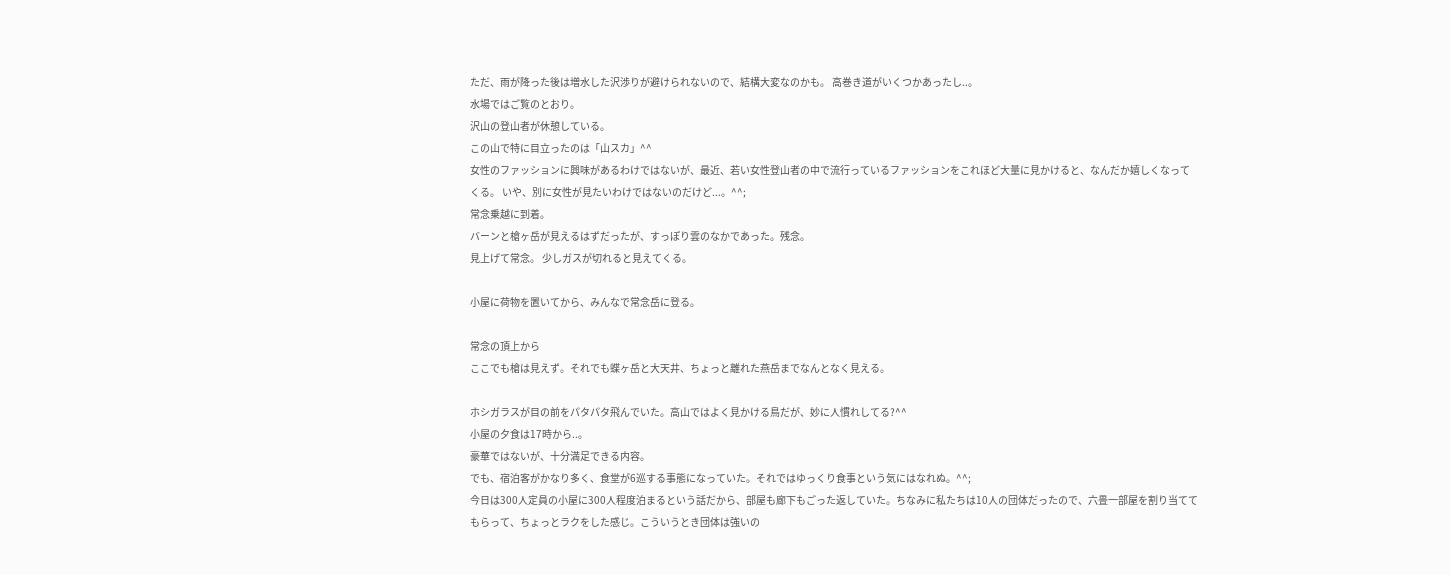ただ、雨が降った後は増水した沢渉りが避けられないので、結構大変なのかも。 高巻き道がいくつかあったし..。
水場ではご覧のとおり。
沢山の登山者が休憩している。
この山で特に目立ったのは「山スカ」^^
女性のファッションに興味があるわけではないが、最近、若い女性登山者の中で流行っているファッションをこれほど大量に見かけると、なんだか嬉しくなってくる。 いや、別に女性が見たいわけではないのだけど...。^^;
常念乗越に到着。
バーンと槍ヶ岳が見えるはずだったが、すっぽり雲のなかであった。残念。
見上げて常念。 少しガスが切れると見えてくる。

小屋に荷物を置いてから、みんなで常念岳に登る。

常念の頂上から
ここでも槍は見えず。それでも蝶ヶ岳と大天井、ちょっと離れた燕岳までなんとなく見える。

ホシガラスが目の前をパタパタ飛んでいた。高山ではよく見かける鳥だが、妙に人慣れしてる?^^
小屋の夕食は17時から..。
豪華ではないが、十分満足できる内容。
でも、宿泊客がかなり多く、食堂が6巡する事態になっていた。それではゆっくり食事という気にはなれぬ。^^;
今日は300人定員の小屋に300人程度泊まるという話だから、部屋も廊下もごった返していた。ちなみに私たちは10人の団体だったので、六畳一部屋を割り当ててもらって、ちょっとラクをした感じ。こういうとき団体は強いの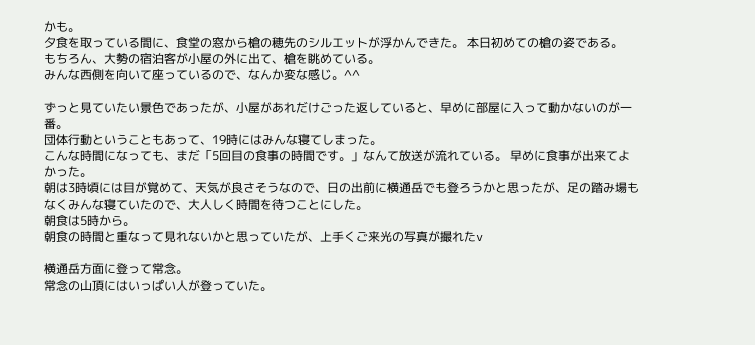かも。
夕食を取っている間に、食堂の窓から槍の穂先のシルエットが浮かんできた。 本日初めての槍の姿である。
もちろん、大勢の宿泊客が小屋の外に出て、槍を眺めている。
みんな西側を向いて座っているので、なんか変な感じ。^^

ずっと見ていたい景色であったが、小屋があれだけごった返していると、早めに部屋に入って動かないのが一番。
団体行動ということもあって、19時にはみんな寝てしまった。
こんな時間になっても、まだ「5回目の食事の時間です。」なんて放送が流れている。 早めに食事が出来てよかった。
朝は3時頃には目が覚めて、天気が良さそうなので、日の出前に横通岳でも登ろうかと思ったが、足の踏み場もなくみんな寝ていたので、大人しく時間を待つことにした。
朝食は5時から。
朝食の時間と重なって見れないかと思っていたが、上手くご来光の写真が撮れたv

横通岳方面に登って常念。
常念の山頂にはいっぱい人が登っていた。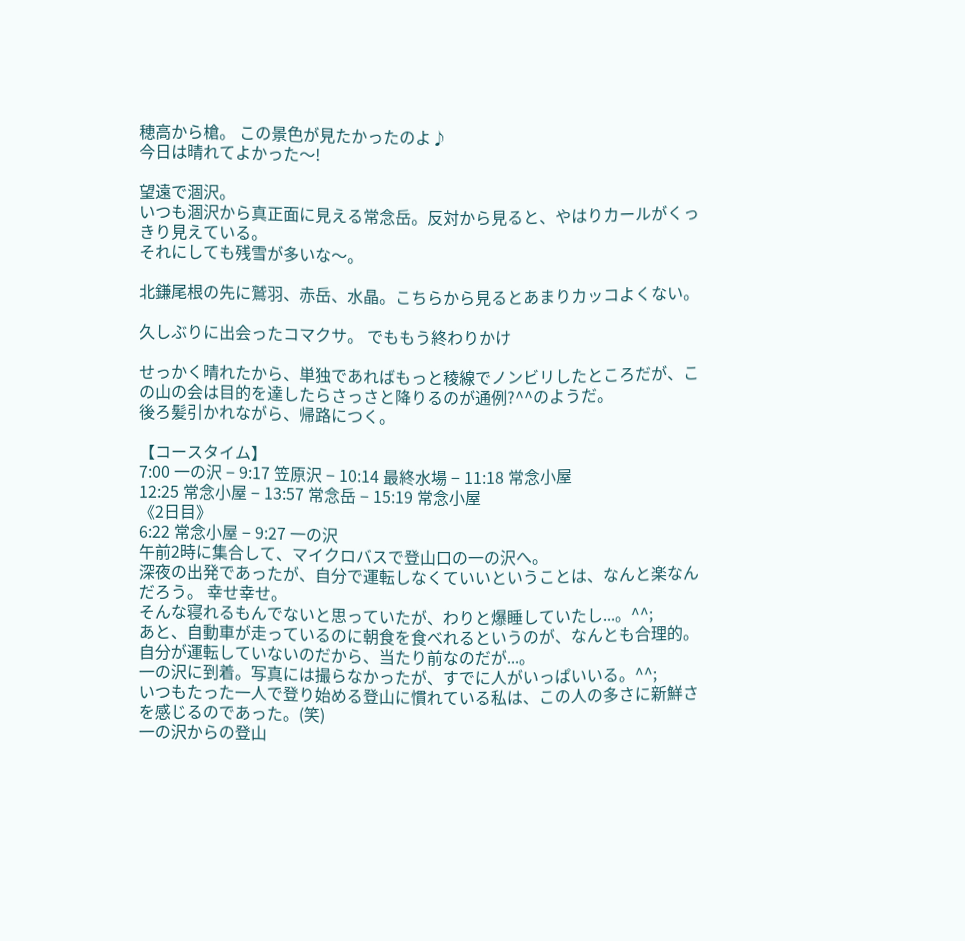穂高から槍。 この景色が見たかったのよ♪
今日は晴れてよかった〜!

望遠で涸沢。
いつも涸沢から真正面に見える常念岳。反対から見ると、やはりカールがくっきり見えている。
それにしても残雪が多いな〜。

北鎌尾根の先に鷲羽、赤岳、水晶。こちらから見るとあまりカッコよくない。

久しぶりに出会ったコマクサ。 でももう終わりかけ

せっかく晴れたから、単独であればもっと稜線でノンビリしたところだが、この山の会は目的を達したらさっさと降りるのが通例?^^のようだ。
後ろ髪引かれながら、帰路につく。

【コースタイム】
7:00 一の沢 − 9:17 笠原沢 − 10:14 最終水場 − 11:18 常念小屋
12:25 常念小屋 − 13:57 常念岳 − 15:19 常念小屋
《2日目》
6:22 常念小屋 − 9:27 一の沢
午前2時に集合して、マイクロバスで登山口の一の沢へ。
深夜の出発であったが、自分で運転しなくていいということは、なんと楽なんだろう。 幸せ幸せ。
そんな寝れるもんでないと思っていたが、わりと爆睡していたし...。^^;
あと、自動車が走っているのに朝食を食べれるというのが、なんとも合理的。自分が運転していないのだから、当たり前なのだが...。
一の沢に到着。写真には撮らなかったが、すでに人がいっぱいいる。^^;
いつもたった一人で登り始める登山に慣れている私は、この人の多さに新鮮さを感じるのであった。(笑)
一の沢からの登山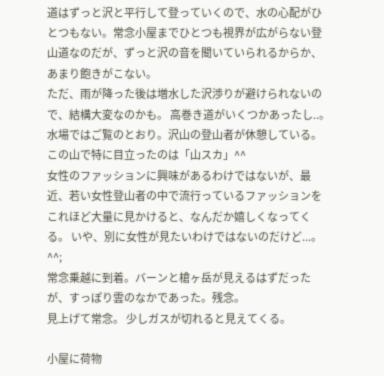道はずっと沢と平行して登っていくので、水の心配がひとつもない。常念小屋までひとつも視界が広がらない登山道なのだが、ずっと沢の音を聞いていられるからか、あまり飽きがこない。
ただ、雨が降った後は増水した沢渉りが避けられないので、結構大変なのかも。 高巻き道がいくつかあったし..。
水場ではご覧のとおり。沢山の登山者が休憩している。
この山で特に目立ったのは「山スカ」^^
女性のファッションに興味があるわけではないが、最近、若い女性登山者の中で流行っているファッションをこれほど大量に見かけると、なんだか嬉しくなってくる。 いや、別に女性が見たいわけではないのだけど...。^^;
常念乗越に到着。バーンと槍ヶ岳が見えるはずだったが、すっぽり雲のなかであった。残念。
見上げて常念。 少しガスが切れると見えてくる。

小屋に荷物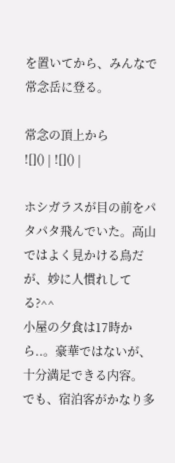を置いてから、みんなで常念岳に登る。

常念の頂上から
![]() | ![]() |

ホシガラスが目の前をパタパタ飛んでいた。高山ではよく見かける鳥だが、妙に人慣れしてる?^^
小屋の夕食は17時から..。豪華ではないが、十分満足できる内容。
でも、宿泊客がかなり多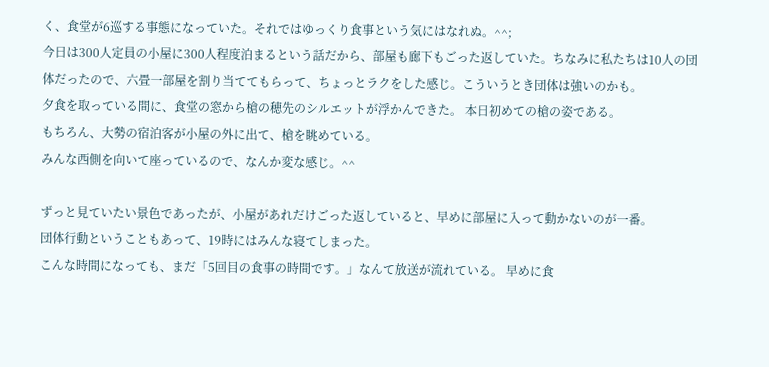く、食堂が6巡する事態になっていた。それではゆっくり食事という気にはなれぬ。^^;
今日は300人定員の小屋に300人程度泊まるという話だから、部屋も廊下もごった返していた。ちなみに私たちは10人の団体だったので、六畳一部屋を割り当ててもらって、ちょっとラクをした感じ。こういうとき団体は強いのかも。
夕食を取っている間に、食堂の窓から槍の穂先のシルエットが浮かんできた。 本日初めての槍の姿である。
もちろん、大勢の宿泊客が小屋の外に出て、槍を眺めている。
みんな西側を向いて座っているので、なんか変な感じ。^^

ずっと見ていたい景色であったが、小屋があれだけごった返していると、早めに部屋に入って動かないのが一番。
団体行動ということもあって、19時にはみんな寝てしまった。
こんな時間になっても、まだ「5回目の食事の時間です。」なんて放送が流れている。 早めに食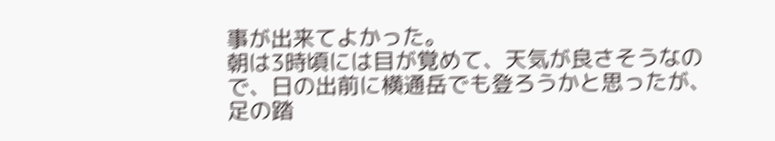事が出来てよかった。
朝は3時頃には目が覚めて、天気が良さそうなので、日の出前に横通岳でも登ろうかと思ったが、足の踏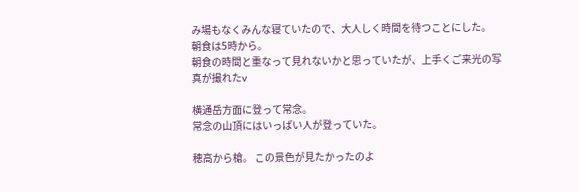み場もなくみんな寝ていたので、大人しく時間を待つことにした。
朝食は5時から。
朝食の時間と重なって見れないかと思っていたが、上手くご来光の写真が撮れたv

横通岳方面に登って常念。
常念の山頂にはいっぱい人が登っていた。

穂高から槍。 この景色が見たかったのよ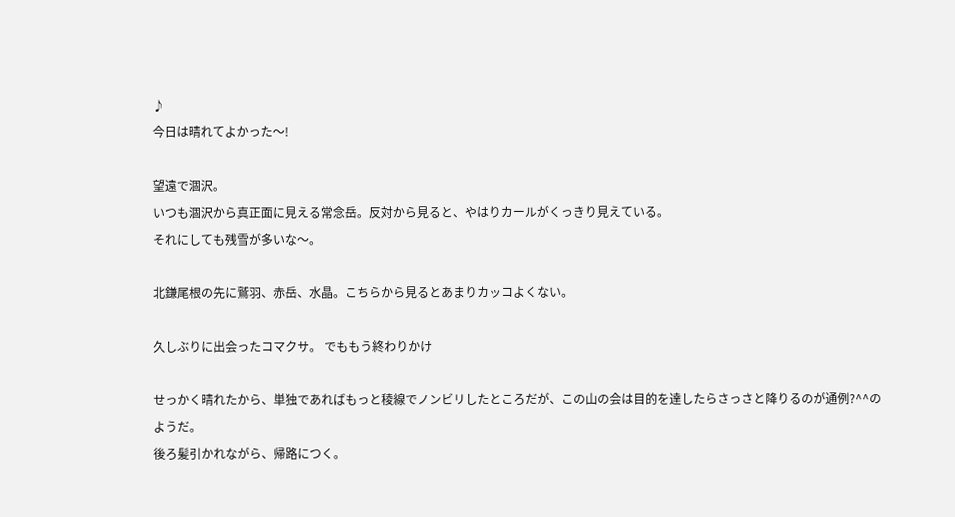♪
今日は晴れてよかった〜!

望遠で涸沢。
いつも涸沢から真正面に見える常念岳。反対から見ると、やはりカールがくっきり見えている。
それにしても残雪が多いな〜。

北鎌尾根の先に鷲羽、赤岳、水晶。こちらから見るとあまりカッコよくない。

久しぶりに出会ったコマクサ。 でももう終わりかけ

せっかく晴れたから、単独であればもっと稜線でノンビリしたところだが、この山の会は目的を達したらさっさと降りるのが通例?^^のようだ。
後ろ髪引かれながら、帰路につく。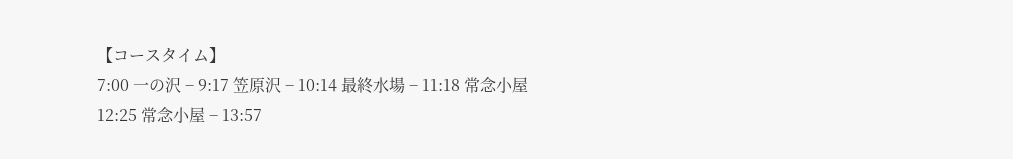【コースタイム】
7:00 一の沢 − 9:17 笠原沢 − 10:14 最終水場 − 11:18 常念小屋
12:25 常念小屋 − 13:57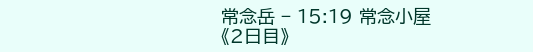常念岳 − 15:19 常念小屋
《2日目》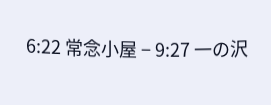6:22 常念小屋 − 9:27 一の沢